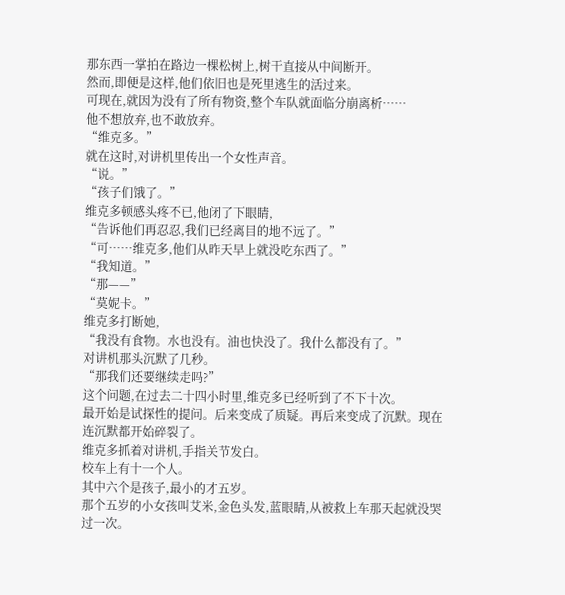那东西一掌拍在路边一棵松树上,树干直接从中间断开。
然而,即便是这样,他们依旧也是死里逃生的活过来。
可现在,就因为没有了所有物资,整个车队就面临分崩离析……
他不想放弃,也不敢放弃。
“维克多。”
就在这时,对讲机里传出一个女性声音。
“说。”
“孩子们饿了。”
维克多顿感头疼不已,他闭了下眼睛,
“告诉他们再忍忍,我们已经离目的地不远了。”
“可……维克多,他们从昨天早上就没吃东西了。”
“我知道。”
“那——”
“莫妮卡。”
维克多打断她,
“我没有食物。水也没有。油也快没了。我什么都没有了。”
对讲机那头沉默了几秒。
“那我们还要继续走吗?”
这个问题,在过去二十四小时里,维克多已经听到了不下十次。
最开始是试探性的提问。后来变成了质疑。再后来变成了沉默。现在连沉默都开始碎裂了。
维克多抓着对讲机,手指关节发白。
校车上有十一个人。
其中六个是孩子,最小的才五岁。
那个五岁的小女孩叫艾米,金色头发,蓝眼睛,从被救上车那天起就没哭过一次。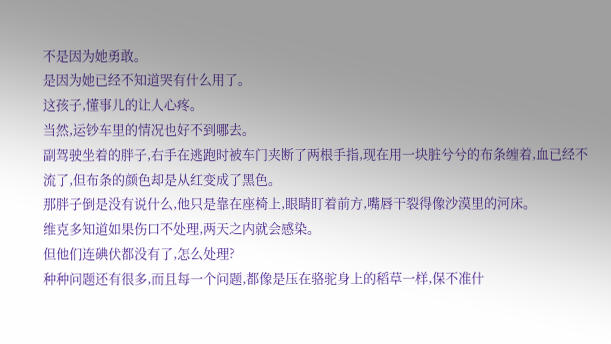不是因为她勇敢。
是因为她已经不知道哭有什么用了。
这孩子,懂事儿的让人心疼。
当然,运钞车里的情况也好不到哪去。
副驾驶坐着的胖子,右手在逃跑时被车门夹断了两根手指,现在用一块脏兮兮的布条缠着,血已经不流了,但布条的颜色却是从红变成了黑色。
那胖子倒是没有说什么,他只是靠在座椅上,眼睛盯着前方,嘴唇干裂得像沙漠里的河床。
维克多知道如果伤口不处理,两天之内就会感染。
但他们连碘伏都没有了,怎么处理?
种种问题还有很多,而且每一个问题,都像是压在骆驼身上的稻草一样,保不准什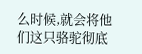么时候,就会将他们这只骆驼彻底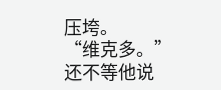压垮。
“维克多。”
还不等他说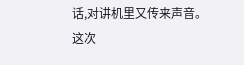话,对讲机里又传来声音。
这次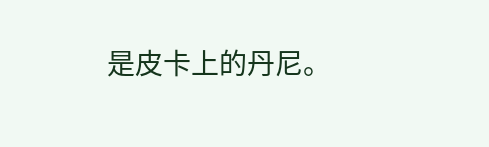是皮卡上的丹尼。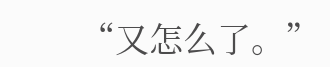“又怎么了。”